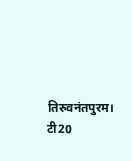तिरुवनंतपुरम। टी20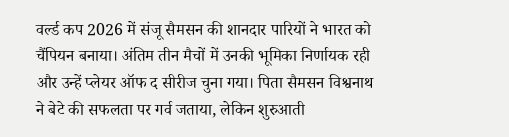वर्ल्ड कप 2026 में संजू सैमसन की शानदार पारियों ने भारत को चैंपियन बनाया। अंतिम तीन मैचों में उनकी भूमिका निर्णायक रही और उन्हें प्लेयर ऑफ द सीरीज चुना गया। पिता सैमसन विश्वनाथ ने बेटे की सफलता पर गर्व जताया, लेकिन शुरुआती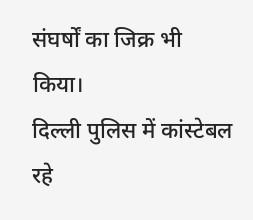संघर्षों का जिक्र भी किया।
दिल्ली पुलिस में कांस्टेबल रहे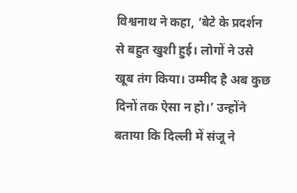विश्वनाथ ने कहा, ‘बेटे के प्रदर्शन से बहुत खुशी हुई। लोगों ने उसे खूब तंग किया। उम्मीद है अब कुछ दिनों तक ऐसा न हो।’ उन्होंने बताया कि दिल्ली में संजू ने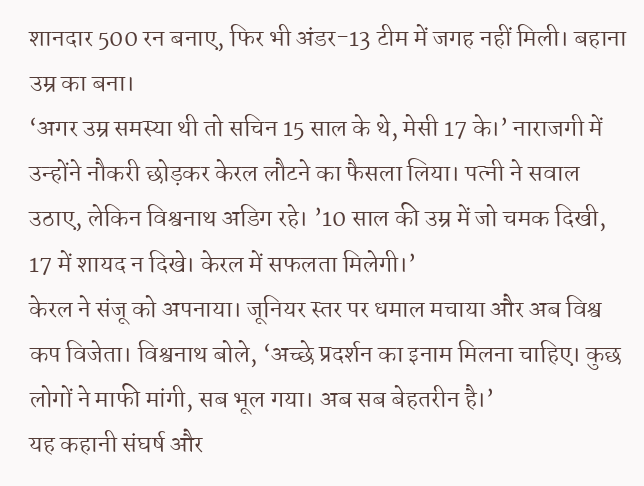शानदार 500 रन बनाए, फिर भी अंडर-13 टीम में जगह नहीं मिली। बहाना उम्र का बना।
‘अगर उम्र समस्या थी तो सचिन 15 साल के थे, मेसी 17 के।’ नाराजगी में उन्होंने नौकरी छोड़कर केरल लौटने का फैसला लिया। पत्नी ने सवाल उठाए, लेकिन विश्वनाथ अडिग रहे। ’10 साल की उम्र में जो चमक दिखी, 17 में शायद न दिखे। केरल में सफलता मिलेगी।’
केरल ने संजू को अपनाया। जूनियर स्तर पर धमाल मचाया और अब विश्व कप विजेता। विश्वनाथ बोले, ‘अच्छे प्रदर्शन का इनाम मिलना चाहिए। कुछ लोगों ने माफी मांगी, सब भूल गया। अब सब बेहतरीन है।’
यह कहानी संघर्ष और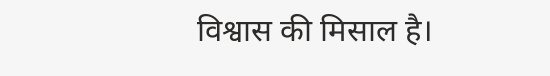विश्वास की मिसाल है।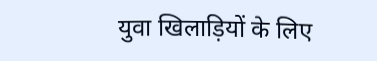युवा खिलाड़ियों के लिए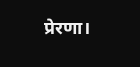प्रेरणा।